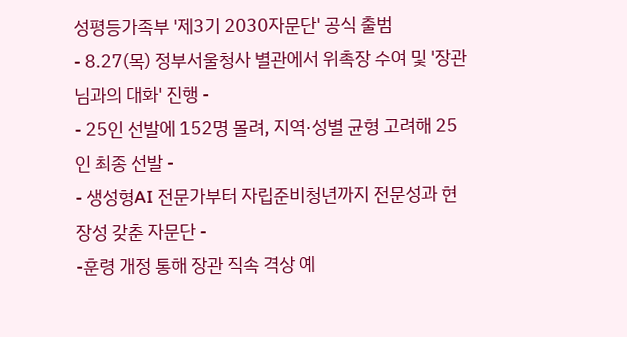성평등가족부 '제3기 2030자문단' 공식 출범
- 8.27(목) 정부서울청사 별관에서 위촉장 수여 및 '장관님과의 대화' 진행 -
- 25인 선발에 152명 몰려, 지역·성별 균형 고려해 25인 최종 선발 -
- 생성형AI 전문가부터 자립준비청년까지 전문성과 현장성 갖춘 자문단 -
-훈령 개정 통해 장관 직속 격상 예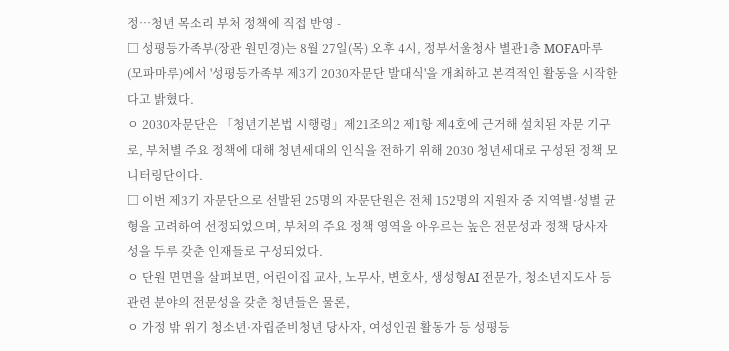정…청년 목소리 부처 정책에 직접 반영 -
□ 성평등가족부(장관 원민경)는 8월 27일(목) 오후 4시, 정부서울청사 별관1층 MOFA마루(모파마루)에서 '성평등가족부 제3기 2030자문단 발대식'을 개최하고 본격적인 활동을 시작한다고 밝혔다.
ㅇ 2030자문단은 「청년기본법 시행령」제21조의2 제1항 제4호에 근거해 설치된 자문 기구로, 부처별 주요 정책에 대해 청년세대의 인식을 전하기 위해 2030 청년세대로 구성된 정책 모니터링단이다.
□ 이번 제3기 자문단으로 선발된 25명의 자문단원은 전체 152명의 지원자 중 지역별·성별 균형을 고려하여 선정되었으며, 부처의 주요 정책 영역을 아우르는 높은 전문성과 정책 당사자성을 두루 갖춘 인재들로 구성되었다.
ㅇ 단원 면면을 살펴보면, 어린이집 교사, 노무사, 변호사, 생성형AI 전문가, 청소년지도사 등 관련 분야의 전문성을 갖춘 청년들은 물론,
ㅇ 가정 밖 위기 청소년·자립준비청년 당사자, 여성인권 활동가 등 성평등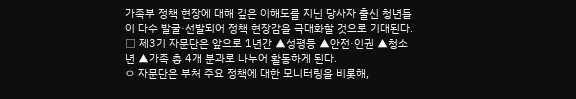가족부 정책 현장에 대해 깊은 이해도를 지닌 당사자 출신 청년들이 다수 발굴·선발되어 정책 현장감을 극대화할 것으로 기대된다.
□ 제3기 자문단은 앞으로 1년간 ▲성평등 ▲안전·인권 ▲청소년 ▲가족 총 4개 분과로 나누어 활동하게 된다.
ㅇ 자문단은 부처 주요 정책에 대한 모니터링을 비롯해,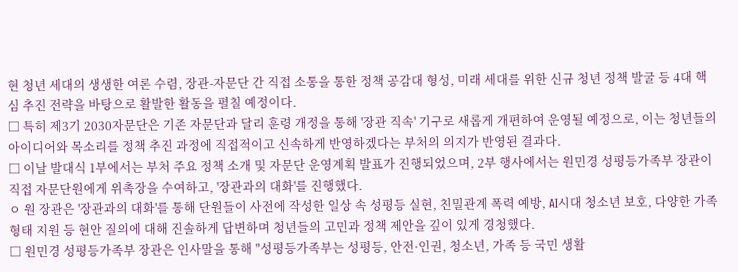현 청년 세대의 생생한 여론 수렴, 장관-자문단 간 직접 소통을 통한 정책 공감대 형성, 미래 세대를 위한 신규 청년 정책 발굴 등 4대 핵심 추진 전략을 바탕으로 활발한 활동을 펼칠 예정이다.
□ 특히 제3기 2030자문단은 기존 자문단과 달리 훈령 개정을 통해 '장관 직속' 기구로 새롭게 개편하여 운영될 예정으로, 이는 청년들의 아이디어와 목소리를 정책 추진 과정에 직접적이고 신속하게 반영하겠다는 부처의 의지가 반영된 결과다.
□ 이날 발대식 1부에서는 부처 주요 정책 소개 및 자문단 운영계획 발표가 진행되었으며, 2부 행사에서는 원민경 성평등가족부 장관이 직접 자문단원에게 위촉장을 수여하고, '장관과의 대화'를 진행했다.
ㅇ 원 장관은 '장관과의 대화'를 통해 단원들이 사전에 작성한 일상 속 성평등 실현, 친밀관계 폭력 예방, AI시대 청소년 보호, 다양한 가족 형태 지원 등 현안 질의에 대해 진솔하게 답변하며 청년들의 고민과 정책 제안을 깊이 있게 경청했다.
□ 원민경 성평등가족부 장관은 인사말을 통해 "성평등가족부는 성평등, 안전·인권, 청소년, 가족 등 국민 생활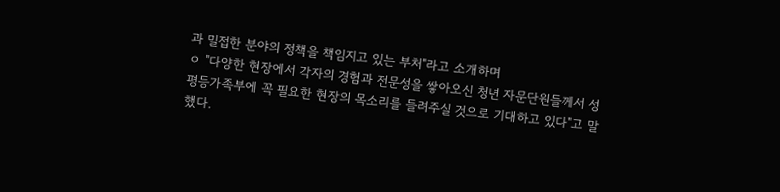과 밀접한 분야의 정책을 책임지고 있는 부처"라고 소개하며
ㅇ "다양한 현장에서 각자의 경험과 전문성을 쌓아오신 청년 자문단원들께서 성평등가족부에 꼭 필요한 현장의 목소리를 들려주실 것으로 기대하고 있다"고 말했다.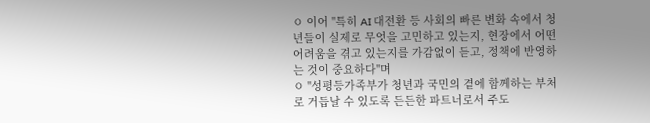ㅇ 이어 "특히 AI 대전환 등 사회의 빠른 변화 속에서 청년들이 실제로 무엇을 고민하고 있는지, 현장에서 어떤 어려움을 겪고 있는지를 가감없이 듣고, 정책에 반영하는 것이 중요하다"며
ㅇ "성평등가족부가 청년과 국민의 곁에 함께하는 부처로 거듭날 수 있도록 든든한 파트너로서 주도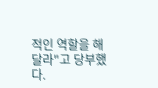적인 역할을 해달라"고 당부했다.